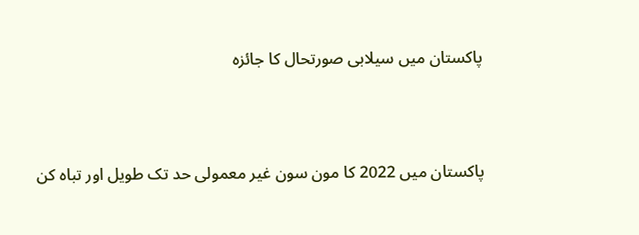پاکستان میں سیلابی صورتحال کا جائزہ



پاکستان میں 2022 کا مون سون غیر معمولی حد تک طویل اور تباہ کن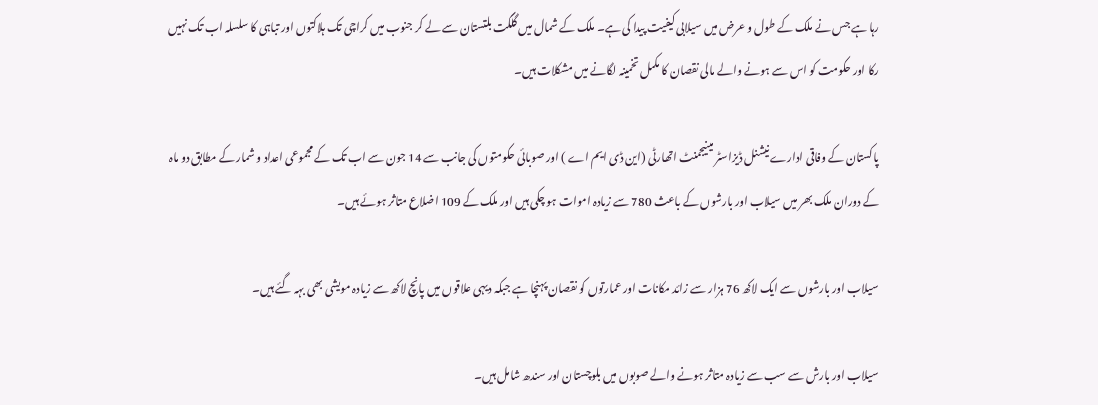رہا ہے جس نے ملک کے طول و عرض میں سیلابی کیفیت پیدا کی ہے۔ ملک کے شمال میں گلگت بلتستان سے لے کر جنوب میں کراچی تک ہلاکتوں اور تباہی کا سلسلہ اب تک نہیں رکا اور حکومت کو اس سے ہونے والے مالی نقصان کا مکمل تخمینہ لگانے میں مشکلات ہیں۔

پاکستان کے وفاقی ادارے نیشنل ڈیزاسٹر مینیجمنٹ اتھارٹی (این ڈی ایم اے ) اور صوبائی حکومتوں کی جانب سے 14 جون سے اب تک کے مجموعی اعداد و شمار کے مطابق دو ماہ کے دوران ملک بھر میں سیلاب اور بارشوں کے باعث 780 سے زیادہ اموات ہو چکی ہیں اور ملک کے 109 اضلاع متاثر ہوئے ہیں۔

سیلاب اور بارشوں سے ایک لاکھ 76 ہزار سے زائد مکانات اور عمارتوں کو نقصان پہنچا ہے جبکہ دیہی علاقوں میں پانچ لاکھ سے زیادہ مویشی بھی بہہ گئے ہیں۔

سیلاب اور بارش سے سب سے زیادہ متاثر ہونے والے صوبوں میں بلوچستان اور سندھ شامل ہیں۔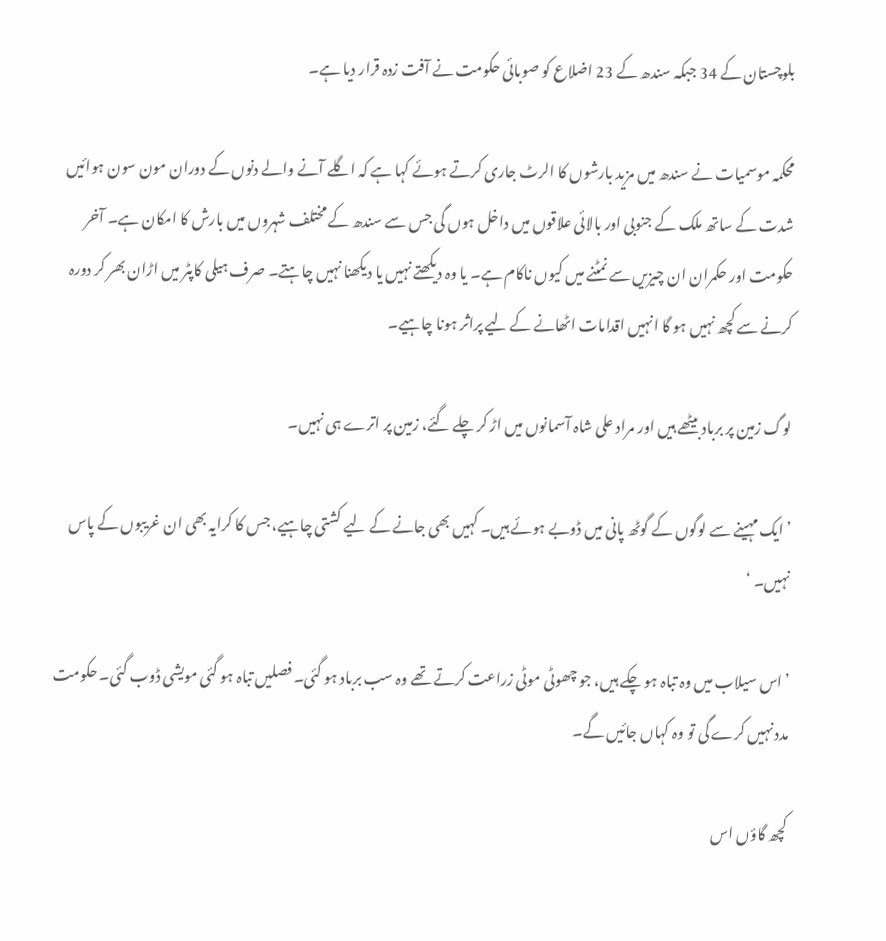بلوچستان کے 34 جبکہ سندھ کے 23 اضلاع کو صوبائی حکومت نے آفت زدہ قرار دیا ہے۔

محکمہ موسمیات نے سندھ میں مزید بارشوں کا الرٹ جاری کرتے ہوئے کہا ہے کہ اگلے آنے والے دنوں کے دوران مون سون ہوائیں شدت کے ساتھ ملک کے جنوبی اور بالائی علاقوں میں داخل ہوں گی جس سے سندھ کے مختلف شہروں میں بارش کا امکان ہے۔ آخر حکومت اور حکمران ان چیزیں سے نمٹنے میں کیوں ناکام ہے۔ یا وہ دیکھتے نہیں یا دیکھنا نہیں چاہتے۔ صرف ہیلی کاپٹر میں اڑان بھر کر دورہ کرنے سے کچھ نہیں ہو گا انہیں اقدامات اٹھانے کے لیے پراثر ہونا چاہیے۔

لوگ زمین پر برباد بیٹھے ہیں اور مراد علی شاہ آسمانوں میں اڑ کر چلے گئے، زمین پر اترے ہی نہیں۔

’ایک مہینے سے لوگوں کے گوٹھ پانی میں ڈوبے ہوئے ہیں۔ کہیں بھی جانے کے لیے کشتی چاہیے، جس کا کرایہ بھی ان غریبوں کے پاس نہیں۔ ‘

’اس سیلاب میں وہ تباہ ہو چکے ہیں، جو چھوٹی موٹی زراعت کرتے تھے وہ سب برباد ہو گئی۔ فصلیں تباہ ہو گئی مویشی ڈوب گئی۔ حکومت مدد نہیں کرے گی تو وہ کہاں جائیں گے۔

کچھ گاؤں اس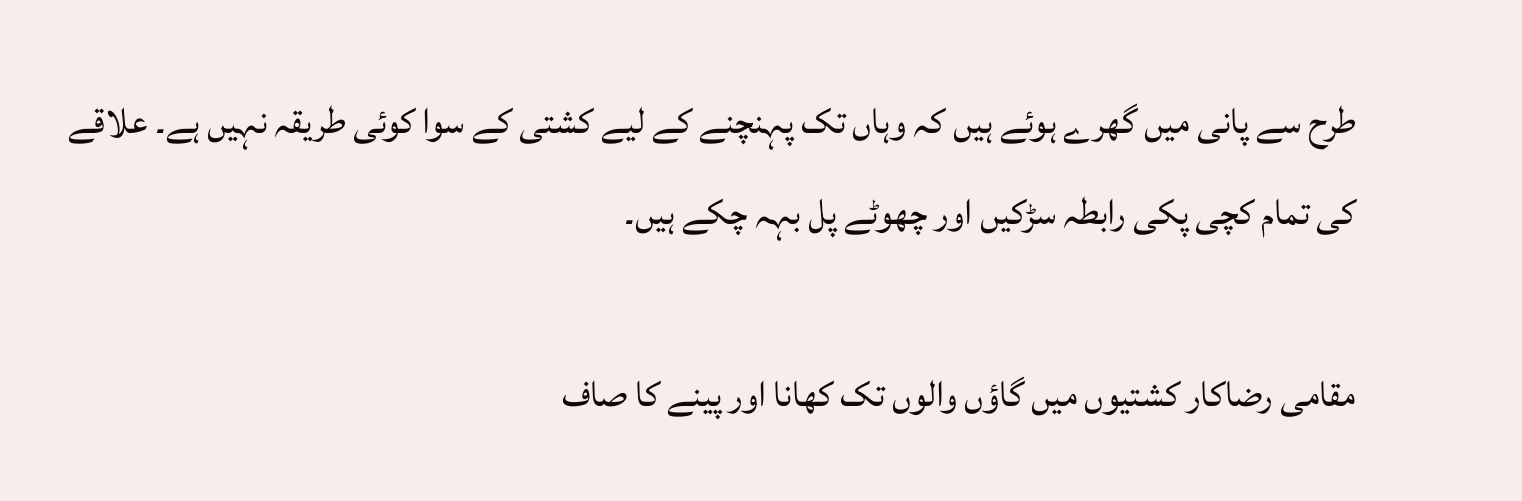طرح سے پانی میں گھرے ہوئے ہیں کہ وہاں تک پہنچنے کے لیے کشتی کے سوا کوئی طریقہ نہیں ہے۔ علاقے کی تمام کچی پکی رابطہ سڑکیں اور چھوٹے پل بہہ چکے ہیں۔

مقامی رضاکار کشتیوں میں گاؤں والوں تک کھانا اور پینے کا صاف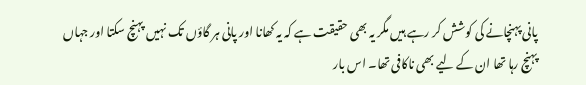پانی پہنچانے کی کوشش کر رہے ہیں مگر یہ بھی حقیقت ہے کہ یہ کھانا اور پانی ہر گاؤں تک نہیں پہنچ سکتا اور جہاں پہنچ رہا تھا ان کے لیے بھی ناکافی تھا۔ اس بار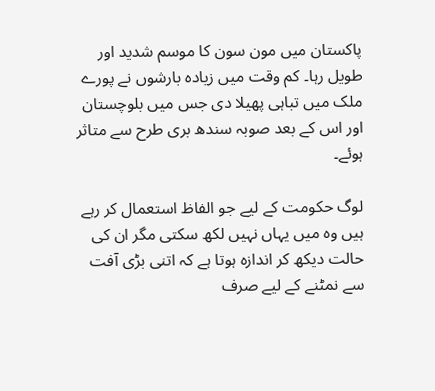پاکستان میں مون سون کا موسم شدید اور طویل رہا۔ کم وقت میں زیادہ بارشوں نے پورے ملک میں تباہی پھیلا دی جس میں بلوچستان اور اس کے بعد صوبہ سندھ بری طرح سے متاثر ہوئے۔

لوگ حکومت کے لیے جو الفاظ استعمال کر رہے ہیں وہ میں یہاں نہیں لکھ سکتی مگر ان کی حالت دیکھ کر اندازہ ہوتا ہے کہ اتنی بڑی آفت سے نمٹنے کے لیے صرف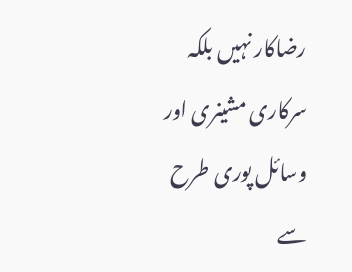رضاکار نہیں بلکہ سرکاری مشینری اور وسائل پوری طرح سے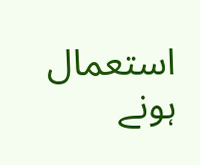استعمال ہونے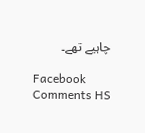چاہیے تھے۔

Facebook Comments HS